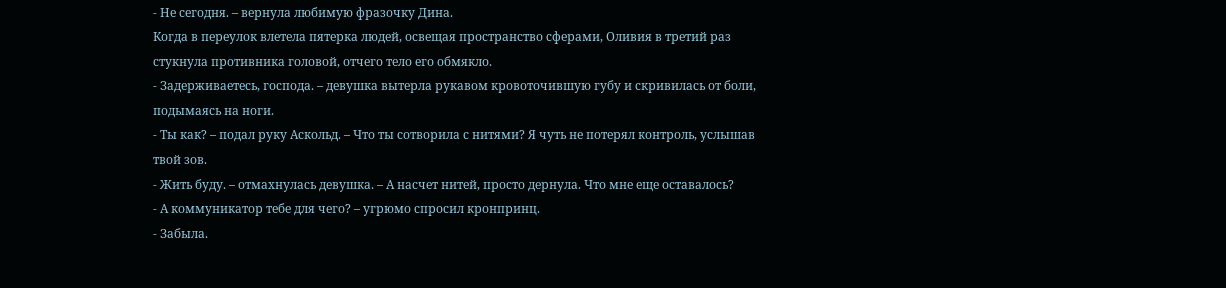- Не сегодня. – вернула любимую фразочку Дина.
Когда в переулок влетела пятерка людей, освещая пространство сферами, Оливия в третий раз стукнула противника головой, отчего тело его обмякло.
- Задерживаетесь, господа. – девушка вытерла рукавом кровоточившую губу и скривилась от боли, подымаясь на ноги.
- Ты как? – подал руку Аскольд. – Что ты сотворила с нитями? Я чуть не потерял контроль, услышав твой зов.
- Жить буду. – отмахнулась девушка. – А насчет нитей, просто дернула. Что мне еще оставалось?
- А коммуникатор тебе для чего? – угрюмо спросил кронпринц.
- Забыла.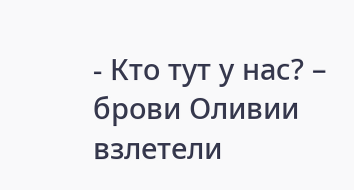- Кто тут у нас? – брови Оливии взлетели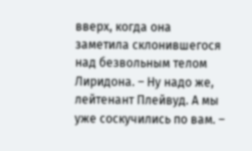вверх, когда она заметила склонившегося над безвольным телом Лиридона. – Ну надо же, лейтенант Плейвуд. А мы уже соскучились по вам. –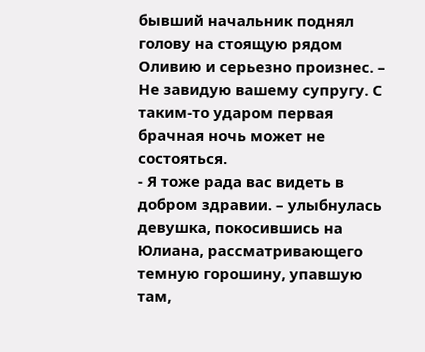бывший начальник поднял голову на стоящую рядом Оливию и серьезно произнес. – Не завидую вашему супругу. С таким-то ударом первая брачная ночь может не состояться.
- Я тоже рада вас видеть в добром здравии. – улыбнулась девушка, покосившись на Юлиана, рассматривающего темную горошину, упавшую там,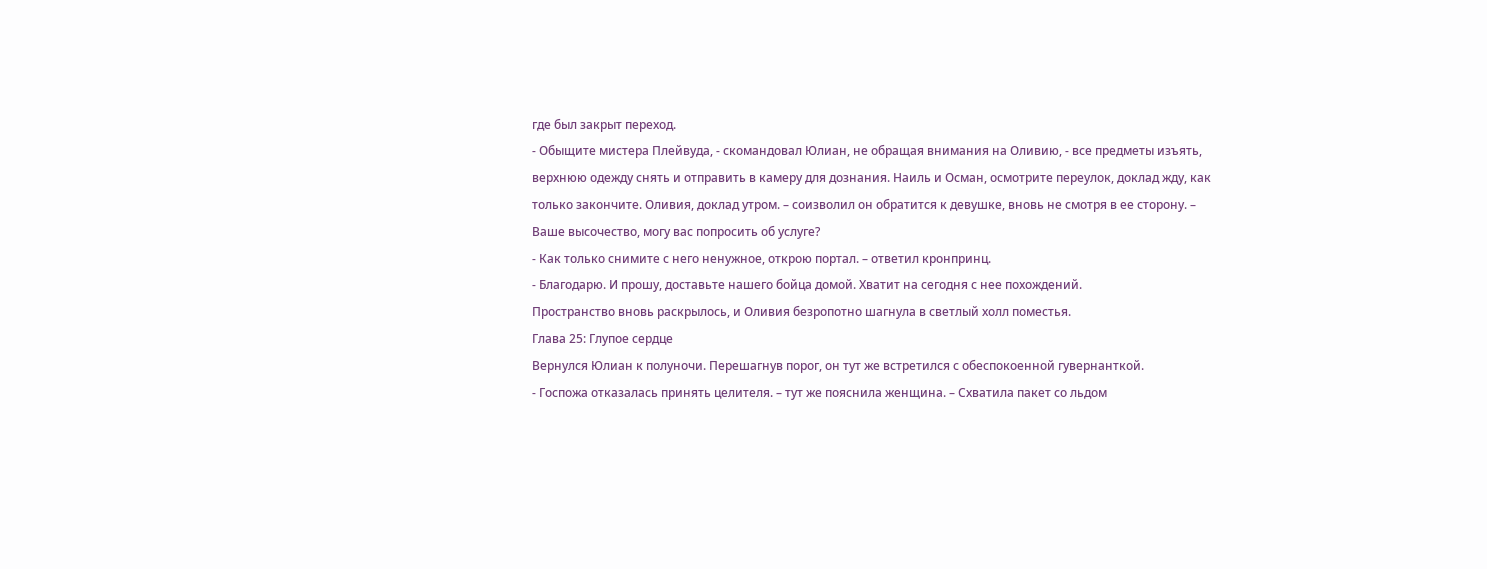где был закрыт переход.
- Обыщите мистера Плейвуда, - скомандовал Юлиан, не обращая внимания на Оливию, - все предметы изъять, верхнюю одежду снять и отправить в камеру для дознания. Наиль и Осман, осмотрите переулок, доклад жду, как только закончите. Оливия, доклад утром. – соизволил он обратится к девушке, вновь не смотря в ее сторону. – Ваше высочество, могу вас попросить об услуге?
- Как только снимите с него ненужное, открою портал. – ответил кронпринц.
- Благодарю. И прошу, доставьте нашего бойца домой. Хватит на сегодня с нее похождений.
Пространство вновь раскрылось, и Оливия безропотно шагнула в светлый холл поместья.
Глава 25: Глупое сердце
Вернулся Юлиан к полуночи. Перешагнув порог, он тут же встретился с обеспокоенной гувернанткой.
- Госпожа отказалась принять целителя. – тут же пояснила женщина. – Схватила пакет со льдом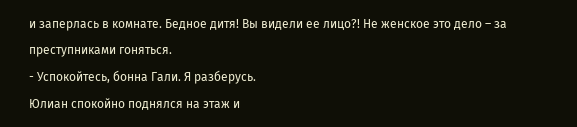и заперлась в комнате. Бедное дитя! Вы видели ее лицо?! Не женское это дело – за преступниками гоняться.
- Успокойтесь, бонна Гали. Я разберусь.
Юлиан спокойно поднялся на этаж и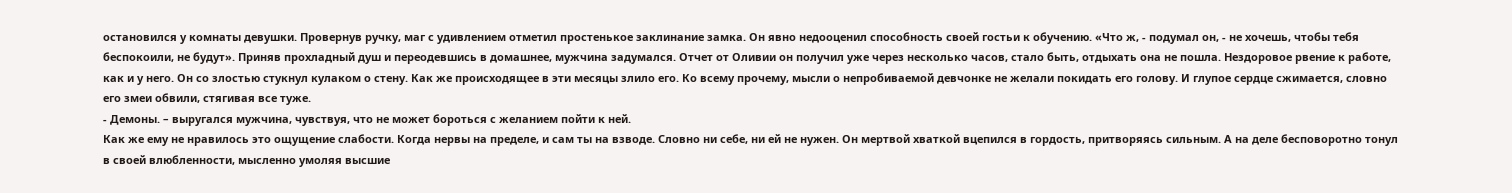остановился у комнаты девушки. Провернув ручку, маг с удивлением отметил простенькое заклинание замка. Он явно недооценил способность своей гостьи к обучению. «Что ж, - подумал он, - не хочешь, чтобы тебя беспокоили, не будут». Приняв прохладный душ и переодевшись в домашнее, мужчина задумался. Отчет от Оливии он получил уже через несколько часов, стало быть, отдыхать она не пошла. Нездоровое рвение к работе, как и у него. Он со злостью стукнул кулаком о стену. Как же происходящее в эти месяцы злило его. Ко всему прочему, мысли о непробиваемой девчонке не желали покидать его голову. И глупое сердце сжимается, словно его змеи обвили, стягивая все туже.
- Демоны. – выругался мужчина, чувствуя, что не может бороться с желанием пойти к ней.
Как же ему не нравилось это ощущение слабости. Когда нервы на пределе, и сам ты на взводе. Словно ни себе, ни ей не нужен. Он мертвой хваткой вцепился в гордость, притворяясь сильным. А на деле бесповоротно тонул в своей влюбленности, мысленно умоляя высшие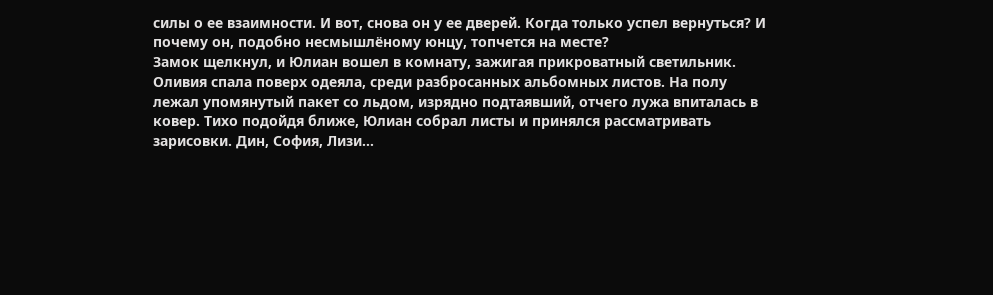силы о ее взаимности. И вот, снова он у ее дверей. Когда только успел вернуться? И почему он, подобно несмышлёному юнцу, топчется на месте?
Замок щелкнул, и Юлиан вошел в комнату, зажигая прикроватный светильник. Оливия спала поверх одеяла, среди разбросанных альбомных листов. На полу лежал упомянутый пакет со льдом, изрядно подтаявший, отчего лужа впиталась в ковер. Тихо подойдя ближе, Юлиан собрал листы и принялся рассматривать зарисовки. Дин, София, Лизи…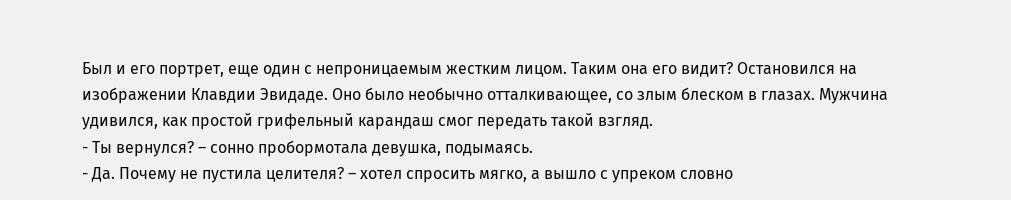Был и его портрет, еще один с непроницаемым жестким лицом. Таким она его видит? Остановился на изображении Клавдии Эвидаде. Оно было необычно отталкивающее, со злым блеском в глазах. Мужчина удивился, как простой грифельный карандаш смог передать такой взгляд.
- Ты вернулся? – сонно пробормотала девушка, подымаясь.
- Да. Почему не пустила целителя? – хотел спросить мягко, а вышло с упреком словно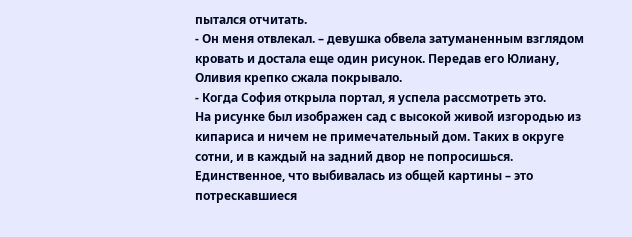пытался отчитать.
- Он меня отвлекал. – девушка обвела затуманенным взглядом кровать и достала еще один рисунок. Передав его Юлиану, Оливия крепко сжала покрывало.
- Когда София открыла портал, я успела рассмотреть это.
На рисунке был изображен сад с высокой живой изгородью из кипариса и ничем не примечательный дом. Таких в округе сотни, и в каждый на задний двор не попросишься. Единственное, что выбивалась из общей картины – это потрескавшиеся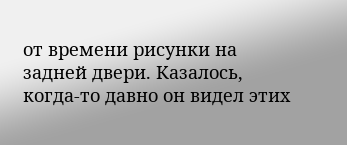от времени рисунки на задней двери. Казалось, когда-то давно он видел этих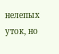нелепых уток, но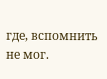где, вспомнить не мог.